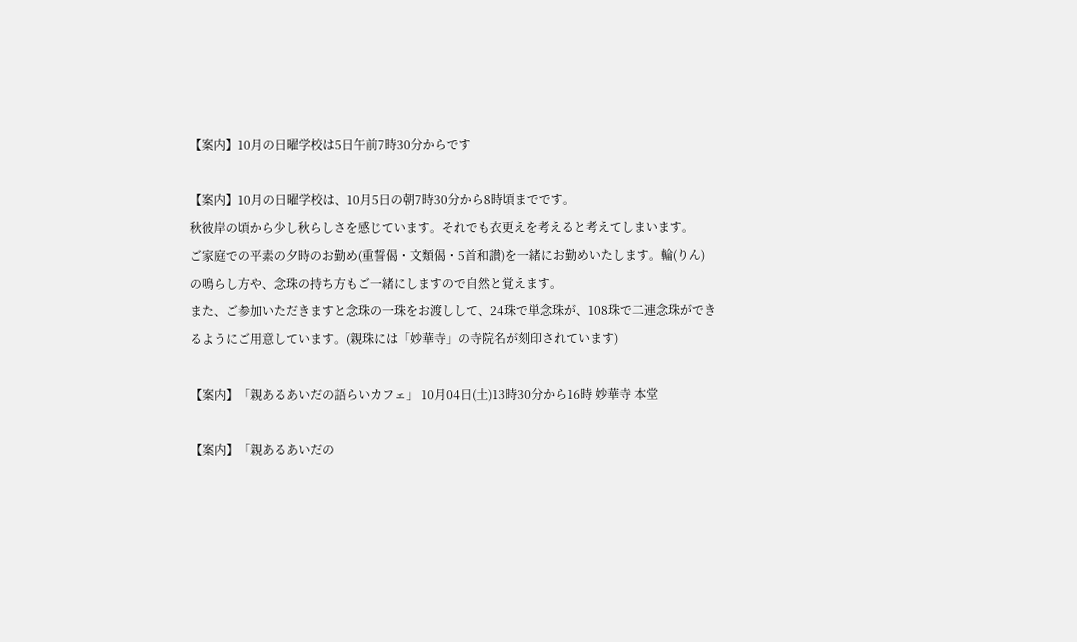【案内】10月の日曜学校は5日午前7時30分からです

【案内】10月の日曜学校は、10月5日の朝7時30分から8時頃までです。
秋彼岸の頃から少し秋らしさを感じています。それでも衣更えを考えると考えてしまいます。
ご家庭での平素の夕時のお勤め(重誓偈・文類偈・5首和讃)を一緒にお勤めいたします。輪(りん)の鳴らし方や、念珠の持ち方もご一緒にしますので自然と覚えます。
また、ご参加いただきますと念珠の一珠をお渡しして、24珠で単念珠が、108珠で二連念珠ができるようにご用意しています。(親珠には「妙華寺」の寺院名が刻印されています)

【案内】「親あるあいだの語らいカフェ」 10月04日(土)13時30分から16時 妙華寺 本堂

【案内】「親あるあいだの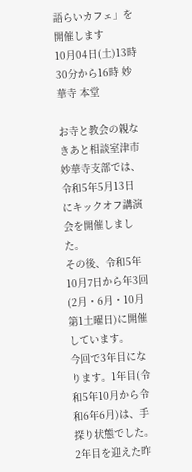語らいカフェ」を開催します
10月04日(土)13時30分から16時 妙華寺 本堂

お寺と教会の親なきあと相談室津市妙華寺支部では、令和5年5月13日にキックオフ講演会を開催しました。
その後、令和5年10月7日から年3回(2月・6月・10月第1土曜日)に開催しています。
今回で3年目になります。1年目(令和5年10月から令和6年6月)は、手探り状態でした。
2年目を迎えた昨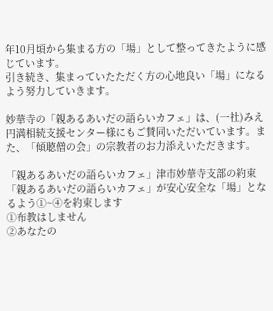年10月頃から集まる方の「場」として整ってきたように感じています。
引き続き、集まっていたただく方の心地良い「場」になるよう努力していきます。

妙華寺の「親あるあいだの語らいカフェ」は、(一社)みえ円満相続支援センター様にもご賛同いただいています。また、「傾聴僧の会」の宗教者のお力添えいただきます。

「親あるあいだの語らいカフェ」津市妙華寺支部の約束
「親あるあいだの語らいカフェ」が安心安全な「場」となるよう①~④を約束します
①布教はしません
②あなたの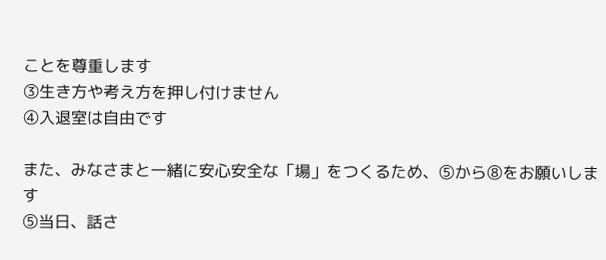ことを尊重します
③生き方や考え方を押し付けません
④入退室は自由です

また、みなさまと一緒に安心安全な「場」をつくるため、⑤から⑧をお願いします
⑤当日、話さ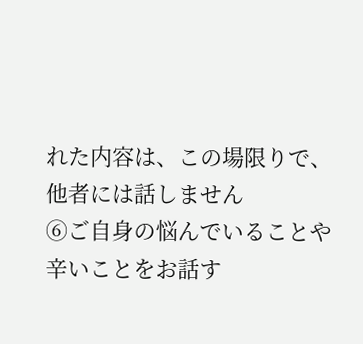れた内容は、この場限りで、他者には話しません
⑥ご自身の悩んでいることや辛いことをお話す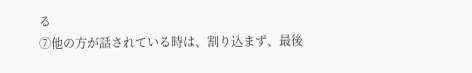る
⑦他の方が話されている時は、割り込まず、最後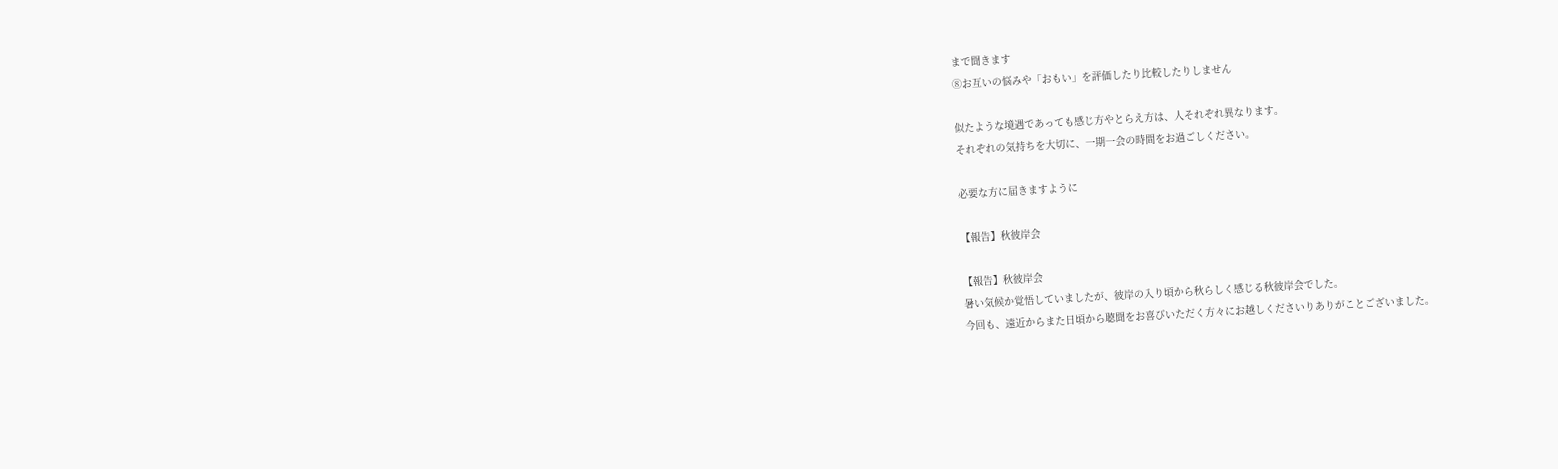まで聞きます
⑧お互いの悩みや「おもい」を評価したり比較したりしません

似たような境遇であっても感じ方やとらえ方は、人それぞれ異なります。
それぞれの気持ちを大切に、一期一会の時間をお過ごしください。

必要な方に届きますように

【報告】秋彼岸会

【報告】秋彼岸会
暑い気候か覚悟していましたが、彼岸の入り頃から秋らしく感じる秋彼岸会でした。
今回も、遠近からまた日頃から聴聞をお喜びいただく方々にお越しくださいりありがことございました。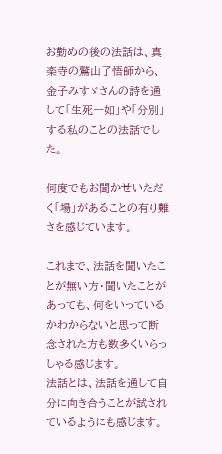お勤めの後の法話は、真楽寺の鷲山了悟師から、金子みすゞさんの詩を通して「生死一如」や「分別」する私のことの法話でした。

何度でもお聞かせいただく「場」があることの有り難さを感じています。

これまで、法話を聞いたことが無い方・聞いたことがあっても、何をいっているかわからないと思って断念された方も数多くいらっしゃる感じます。
法話とは、法話を通して自分に向き合うことが試されているようにも感じます。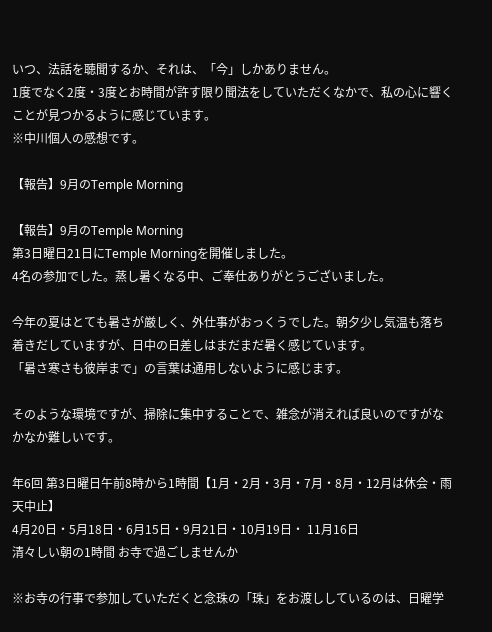いつ、法話を聴聞するか、それは、「今」しかありません。
1度でなく2度・3度とお時間が許す限り聞法をしていただくなかで、私の心に響くことが見つかるように感じています。
※中川個人の感想です。

【報告】9月のTemple Morning

【報告】9月のTemple Morning
第3日曜日21日にTemple Morningを開催しました。
4名の参加でした。蒸し暑くなる中、ご奉仕ありがとうございました。

今年の夏はとても暑さが厳しく、外仕事がおっくうでした。朝夕少し気温も落ち着きだしていますが、日中の日差しはまだまだ暑く感じています。
「暑さ寒さも彼岸まで」の言葉は通用しないように感じます。

そのような環境ですが、掃除に集中することで、雑念が消えれば良いのですがなかなか難しいです。

年6回 第3日曜日午前8時から1時間【1月・2月・3月・7月・8月・12月は休会・雨天中止】
4月20日・5月18日・6月15日・9月21日・10月19日・ 11月16日
清々しい朝の1時間 お寺で過ごしませんか

※お寺の行事で参加していただくと念珠の「珠」をお渡ししているのは、日曜学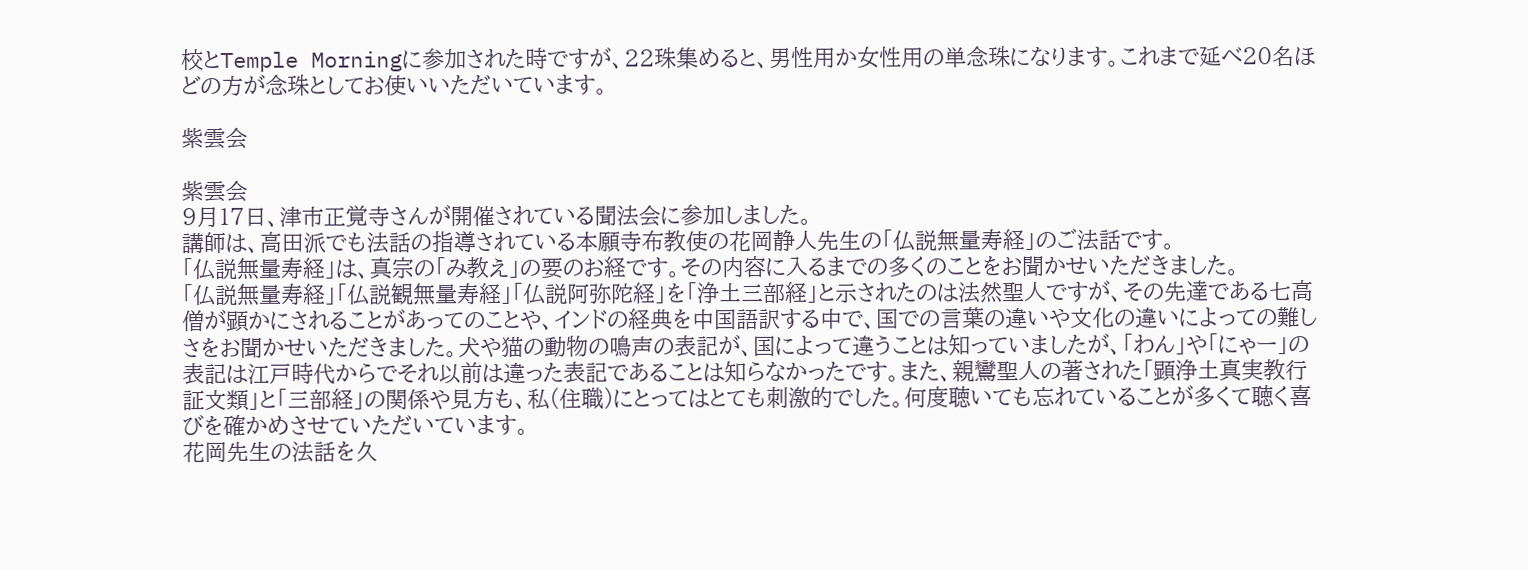校とTemple Morningに参加された時ですが、22珠集めると、男性用か女性用の単念珠になります。これまで延べ20名ほどの方が念珠としてお使いいただいています。

紫雲会

紫雲会
9月17日、津市正覚寺さんが開催されている聞法会に参加しました。
講師は、高田派でも法話の指導されている本願寺布教使の花岡静人先生の「仏説無量寿経」のご法話です。
「仏説無量寿経」は、真宗の「み教え」の要のお経です。その内容に入るまでの多くのことをお聞かせいただきました。
「仏説無量寿経」「仏説観無量寿経」「仏説阿弥陀経」を「浄土三部経」と示されたのは法然聖人ですが、その先達である七高僧が顕かにされることがあってのことや、インドの経典を中国語訳する中で、国での言葉の違いや文化の違いによっての難しさをお聞かせいただきました。犬や猫の動物の鳴声の表記が、国によって違うことは知っていましたが、「わん」や「にゃー」の表記は江戸時代からでそれ以前は違った表記であることは知らなかったです。また、親鸞聖人の著された「顕浄土真実教行証文類」と「三部経」の関係や見方も、私(住職)にとってはとても刺激的でした。何度聴いても忘れていることが多くて聴く喜びを確かめさせていただいています。
花岡先生の法話を久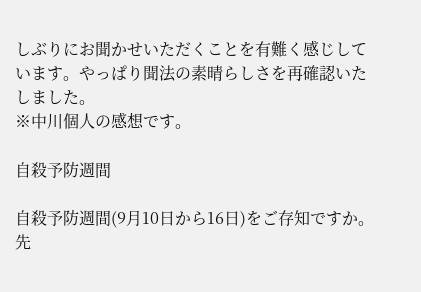しぶりにお聞かせいただくことを有難く感じしています。やっぱり聞法の素晴らしさを再確認いたしました。
※中川個人の感想です。

自殺予防週間

自殺予防週間(9月10日から16日)をご存知ですか。
先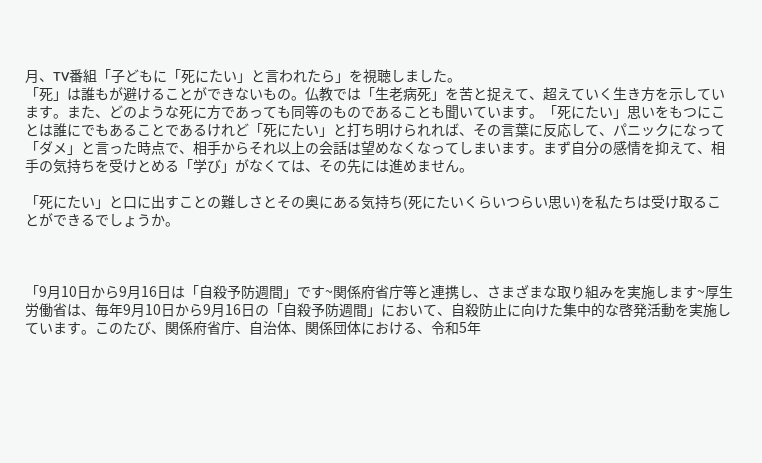月、TV番組「子どもに「死にたい」と言われたら」を視聴しました。
「死」は誰もが避けることができないもの。仏教では「生老病死」を苦と捉えて、超えていく生き方を示しています。また、どのような死に方であっても同等のものであることも聞いています。「死にたい」思いをもつにことは誰にでもあることであるけれど「死にたい」と打ち明けられれば、その言葉に反応して、パニックになって「ダメ」と言った時点で、相手からそれ以上の会話は望めなくなってしまいます。まず自分の感情を抑えて、相手の気持ちを受けとめる「学び」がなくては、その先には進めません。

「死にたい」と口に出すことの難しさとその奥にある気持ち(死にたいくらいつらい思い)を私たちは受け取ることができるでしょうか。



「9月10日から9月16日は「自殺予防週間」です~関係府省庁等と連携し、さまざまな取り組みを実施します~厚生労働省は、毎年9月10日から9月16日の「自殺予防週間」において、自殺防止に向けた集中的な啓発活動を実施しています。このたび、関係府省庁、自治体、関係団体における、令和5年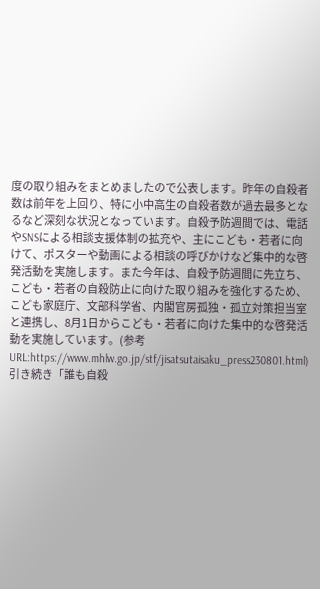度の取り組みをまとめましたので公表します。昨年の自殺者数は前年を上回り、特に小中高生の自殺者数が過去最多となるなど深刻な状況となっています。自殺予防週間では、電話やSNSによる相談支援体制の拡充や、主にこども・若者に向けて、ポスターや動画による相談の呼びかけなど集中的な啓発活動を実施します。また今年は、自殺予防週間に先立ち、こども・若者の自殺防止に向けた取り組みを強化するため、こども家庭庁、文部科学省、内閣官房孤独・孤立対策担当室と連携し、8月1日からこども・若者に向けた集中的な啓発活動を実施しています。(参考URL:https://www.mhlw.go.jp/stf/jisatsutaisaku_press230801.html)引き続き「誰も自殺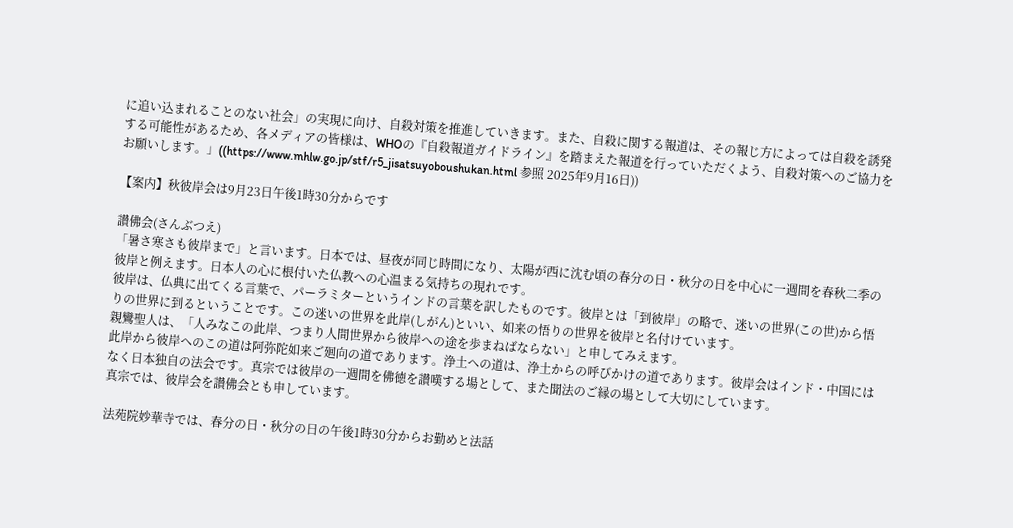に追い込まれることのない社会」の実現に向け、自殺対策を推進していきます。また、自殺に関する報道は、その報じ方によっては自殺を誘発する可能性があるため、各メディアの皆様は、WHOの『自殺報道ガイドライン』を踏まえた報道を行っていただくよう、自殺対策へのご協力をお願いします。」((https://www.mhlw.go.jp/stf/r5_jisatsuyoboushukan.html 参照 2025年9月16日))

【案内】秋彼岸会は9月23日午後1時30分からです

讃佛会(さんぶつえ)
「暑さ寒さも彼岸まで」と言います。日本では、昼夜が同じ時間になり、太陽が西に沈む頃の春分の日・秋分の日を中心に一週間を春秋二季の彼岸と例えます。日本人の心に根付いた仏教への心温まる気持ちの現れです。
彼岸は、仏典に出てくる言葉で、パーラミターというインドの言葉を訳したものです。彼岸とは「到彼岸」の略で、迷いの世界(この世)から悟りの世界に到るということです。この迷いの世界を此岸(しがん)といい、如来の悟りの世界を彼岸と名付けています。
親鸞聖人は、「人みなこの此岸、つまり人間世界から彼岸への途を歩まねばならない」と申してみえます。
此岸から彼岸へのこの道は阿弥陀如来ご廻向の道であります。浄土への道は、浄土からの呼びかけの道であります。彼岸会はインド・中国にはなく日本独自の法会です。真宗では彼岸の一週間を佛徳を讃嘆する場として、また聞法のご縁の場として大切にしています。
真宗では、彼岸会を讃佛会とも申しています。

法苑院妙華寺では、春分の日・秋分の日の午後1時30分からお勤めと法話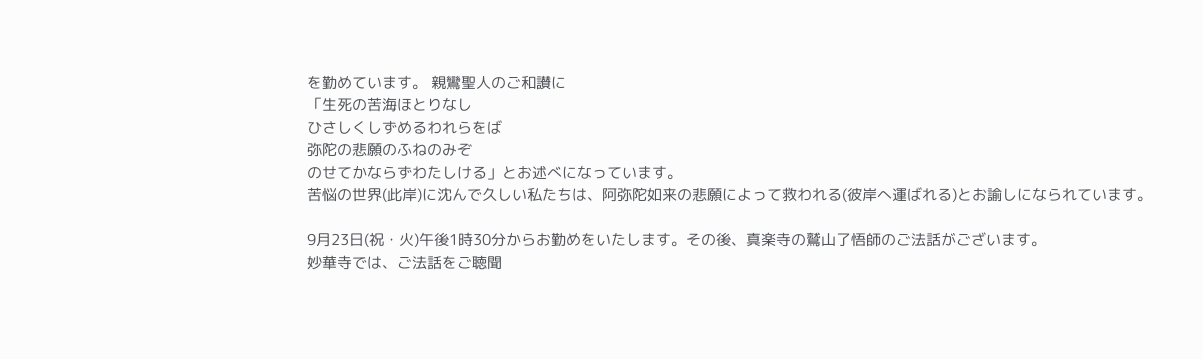を勤めています。 親鸞聖人のご和讃に
「生死の苦海ほとりなし
ひさしくしずめるわれらをば
弥陀の悲願のふねのみぞ
のせてかならずわたしける」とお述べになっています。
苦悩の世界(此岸)に沈んで久しい私たちは、阿弥陀如来の悲願によって救われる(彼岸へ運ばれる)とお諭しになられています。

9月23日(祝・火)午後1時30分からお勤めをいたします。その後、真楽寺の鷲山了悟師のご法話がございます。
妙華寺では、ご法話をご聴聞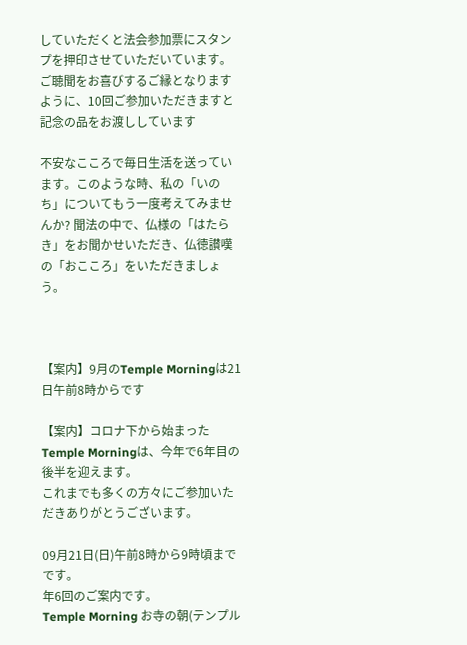していただくと法会参加票にスタンプを押印させていただいています。ご聴聞をお喜びするご縁となりますように、10回ご参加いただきますと記念の品をお渡ししています

不安なこころで毎日生活を送っています。このような時、私の「いのち」についてもう一度考えてみませんか? 聞法の中で、仏様の「はたらき」をお聞かせいただき、仏徳讃嘆の「おこころ」をいただきましょう。



【案内】9月のTemple Morningは21日午前8時からです

【案内】コロナ下から始まったTemple Morningは、今年で6年目の後半を迎えます。
これまでも多くの方々にご参加いただきありがとうございます。

09月21日(日)午前8時から9時頃までです。
年6回のご案内です。
Temple Morning お寺の朝(テンプル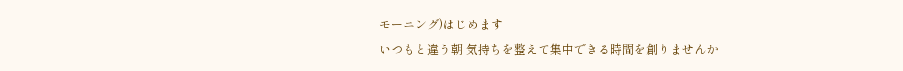モーニング)はじめます
いつもと違う朝 気持ちを整えて集中できる時間を創りませんか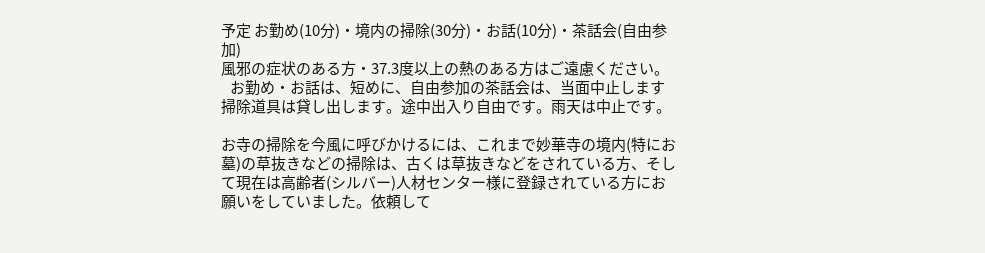予定 お勤め(10分)・境内の掃除(30分)・お話(10分)・茶話会(自由参加)
風邪の症状のある方・37.3度以上の熱のある方はご遠慮ください。
   お勤め・お話は、短めに、自由参加の茶話会は、当面中止します
掃除道具は貸し出します。途中出入り自由です。雨天は中止です。

お寺の掃除を今風に呼びかけるには、これまで妙華寺の境内(特にお墓)の草抜きなどの掃除は、古くは草抜きなどをされている方、そして現在は高齢者(シルバー)人材センター様に登録されている方にお願いをしていました。依頼して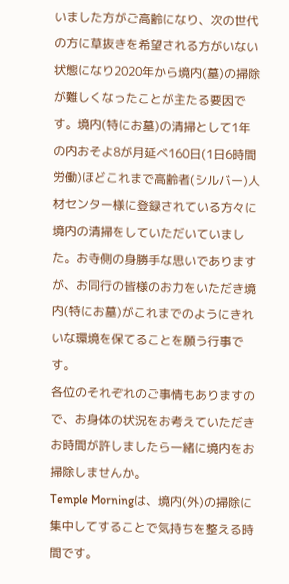いました方がご高齢になり、次の世代の方に草抜きを希望される方がいない状態になり2020年から境内(墓)の掃除が難しくなったことが主たる要因です。境内(特にお墓)の清掃として1年の内おそよ8が月延べ160日(1日6時間労働)ほどこれまで高齢者(シルバー)人材センター様に登録されている方々に境内の清掃をしていただいていました。お寺側の身勝手な思いでありますが、お同行の皆様のお力をいただき境内(特にお墓)がこれまでのようにきれいな環境を保てることを願う行事です。
各位のそれぞれのご事情もありますので、お身体の状況をお考えていただきお時間が許しましたら一緒に境内をお掃除しませんか。
Temple Morningは、境内(外)の掃除に集中してすることで気持ちを整える時間です。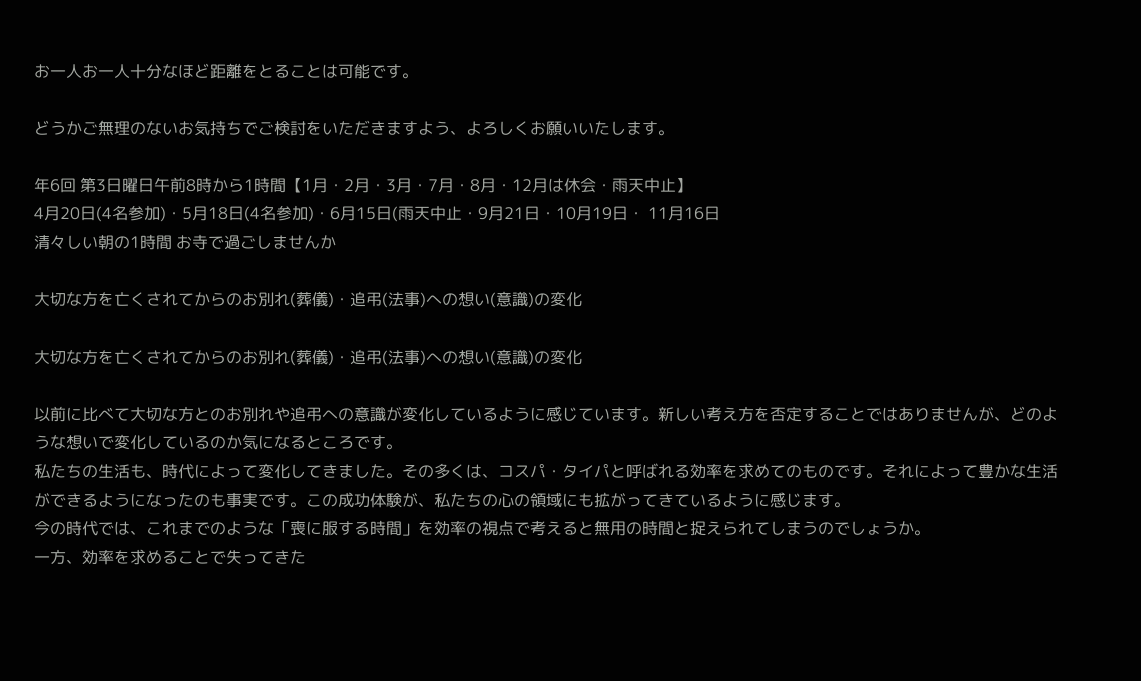お一人お一人十分なほど距離をとることは可能です。

どうかご無理のないお気持ちでご検討をいただきますよう、よろしくお願いいたします。

年6回 第3日曜日午前8時から1時間【1月・2月・3月・7月・8月・12月は休会・雨天中止】
4月20日(4名参加)・5月18日(4名参加)・6月15日(雨天中止・9月21日・10月19日・ 11月16日
清々しい朝の1時間 お寺で過ごしませんか

大切な方を亡くされてからのお別れ(葬儀)・追弔(法事)への想い(意識)の変化

大切な方を亡くされてからのお別れ(葬儀)・追弔(法事)への想い(意識)の変化

以前に比べて大切な方とのお別れや追弔への意識が変化しているように感じています。新しい考え方を否定することではありませんが、どのような想いで変化しているのか気になるところです。
私たちの生活も、時代によって変化してきました。その多くは、コスパ・タイパと呼ばれる効率を求めてのものです。それによって豊かな生活ができるようになったのも事実です。この成功体験が、私たちの心の領域にも拡がってきているように感じます。
今の時代では、これまでのような「喪に服する時間」を効率の視点で考えると無用の時間と捉えられてしまうのでしょうか。
一方、効率を求めることで失ってきた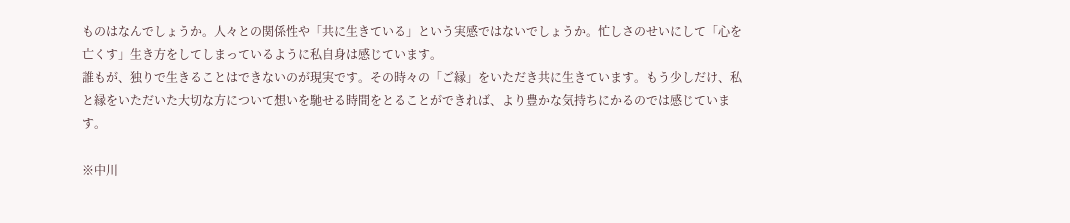ものはなんでしょうか。人々との関係性や「共に生きている」という実感ではないでしょうか。忙しさのせいにして「心を亡くす」生き方をしてしまっているように私自身は感じています。
誰もが、独りで生きることはできないのが現実です。その時々の「ご縁」をいただき共に生きています。もう少しだけ、私と縁をいただいた大切な方について想いを馳せる時間をとることができれば、より豊かな気持ちにかるのでは感じています。

※中川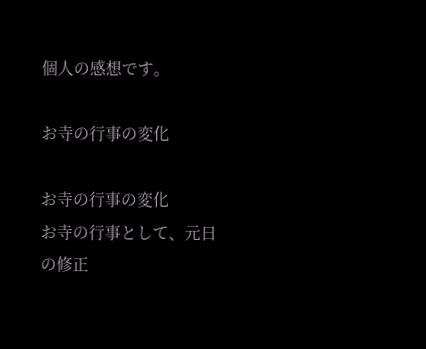個人の感想です。

お寺の行事の変化

お寺の行事の変化
お寺の行事として、元日の修正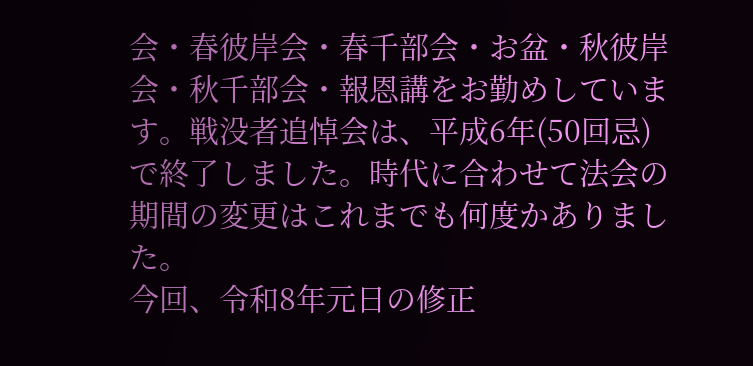会・春彼岸会・春千部会・お盆・秋彼岸会・秋千部会・報恩講をお勤めしています。戦没者追悼会は、平成6年(50回忌)で終了しました。時代に合わせて法会の期間の変更はこれまでも何度かありました。
今回、令和8年元日の修正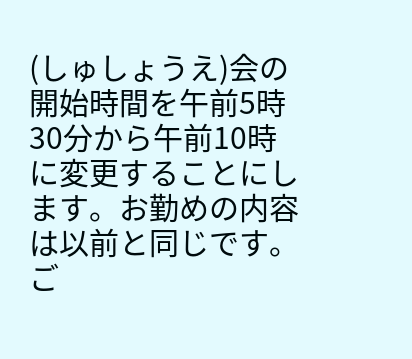(しゅしょうえ)会の開始時間を午前5時30分から午前10時に変更することにします。お勤めの内容は以前と同じです。ご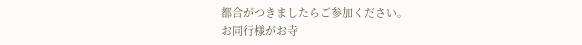都合がつきましたらご参加ください。
お同行様がお寺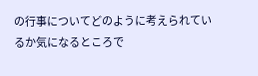の行事についてどのように考えられているか気になるところで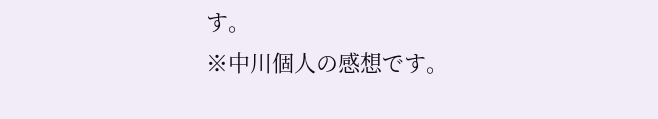す。
※中川個人の感想です。